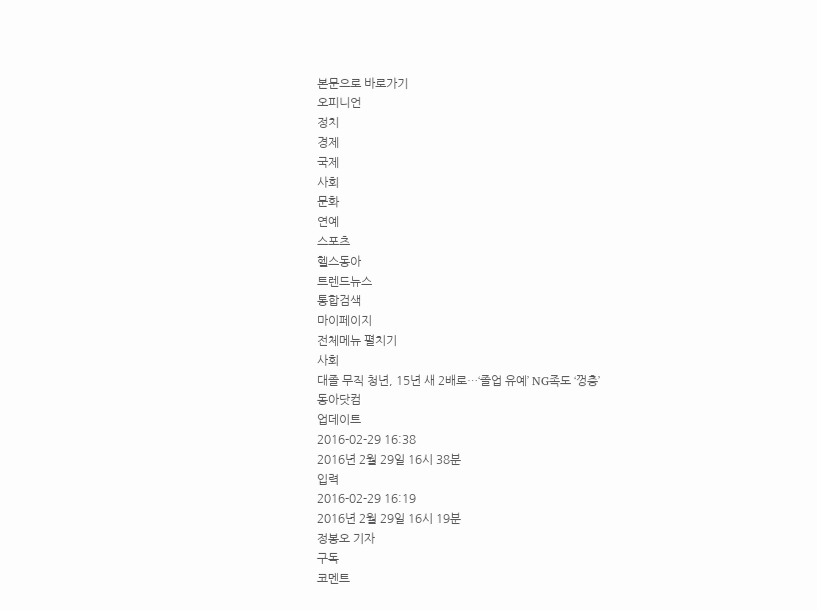본문으로 바로가기
오피니언
정치
경제
국제
사회
문화
연예
스포츠
헬스동아
트렌드뉴스
통합검색
마이페이지
전체메뉴 펼치기
사회
대졸 무직 청년, 15년 새 2배로…‘졸업 유예’ NG족도 ‘껑충’
동아닷컴
업데이트
2016-02-29 16:38
2016년 2월 29일 16시 38분
입력
2016-02-29 16:19
2016년 2월 29일 16시 19분
정봉오 기자
구독
코멘트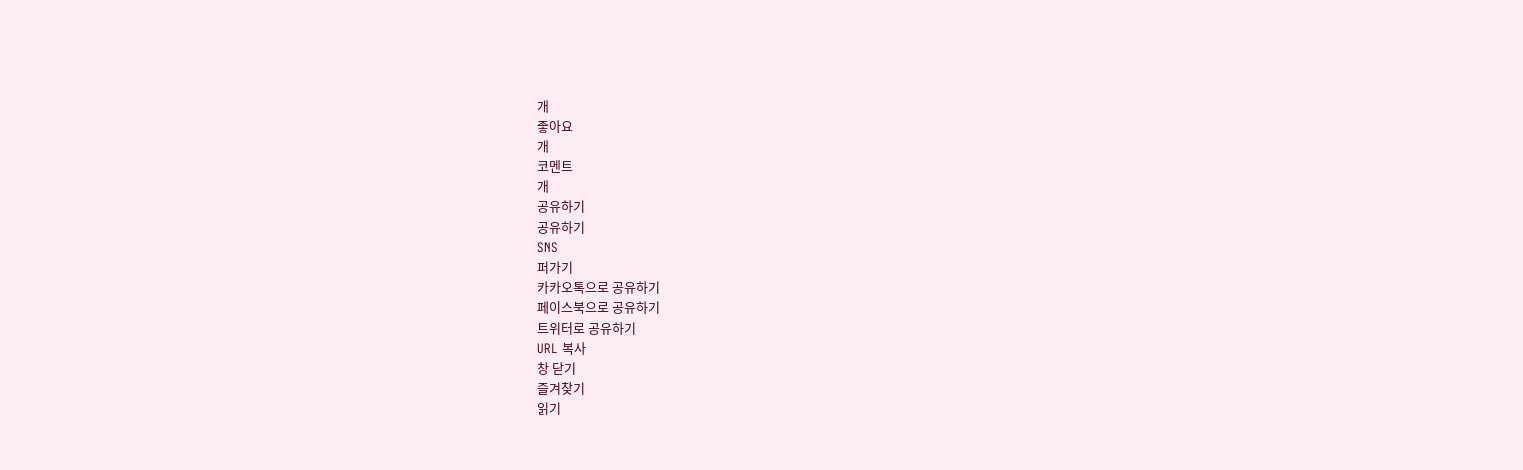개
좋아요
개
코멘트
개
공유하기
공유하기
SNS
퍼가기
카카오톡으로 공유하기
페이스북으로 공유하기
트위터로 공유하기
URL 복사
창 닫기
즐겨찾기
읽기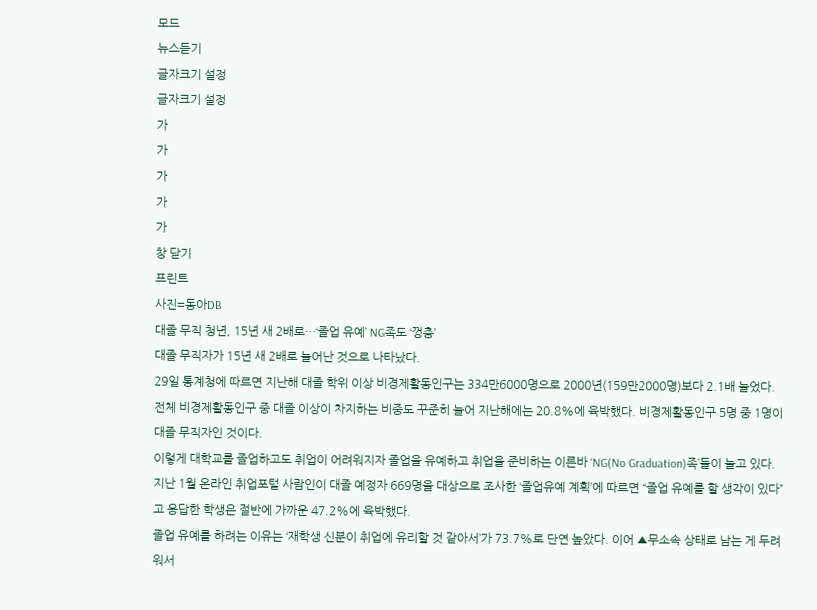모드
뉴스듣기
글자크기 설정
글자크기 설정
가
가
가
가
가
창 닫기
프린트
사진=동아DB
대졸 무직 청년, 15년 새 2배로…‘졸업 유예’ NG족도 ‘껑충’
대졸 무직자가 15년 새 2배로 늘어난 것으로 나타났다.
29일 통계청에 따르면 지난해 대졸 학위 이상 비경제활동인구는 334만6000명으로 2000년(159만2000명)보다 2.1배 늘었다.
전체 비경제활동인구 중 대졸 이상이 차지하는 비중도 꾸준히 늘어 지난해에는 20.8%에 육박했다. 비경제활동인구 5명 중 1명이 대졸 무직자인 것이다.
이렇게 대학교를 졸업하고도 취업이 어려워지자 졸업을 유예하고 취업을 준비하는 이른바 ‘NG(No Graduation)족’들이 늘고 있다.
지난 1월 온라인 취업포털 사람인이 대졸 예정자 669명을 대상으로 조사한 ‘졸업유예 계획’에 따르면 “졸업 유예를 할 생각이 있다”고 응답한 학생은 절반에 가까운 47.2%에 육박했다.
졸업 유예를 하려는 이유는 ‘재학생 신분이 취업에 유리할 것 같아서’가 73.7%로 단연 높았다. 이어 ▲무소속 상태로 남는 게 두려워서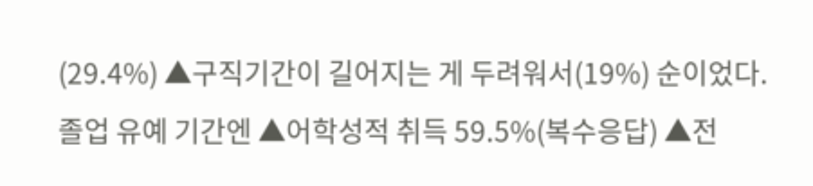(29.4%) ▲구직기간이 길어지는 게 두려워서(19%) 순이었다.
졸업 유예 기간엔 ▲어학성적 취득 59.5%(복수응답) ▲전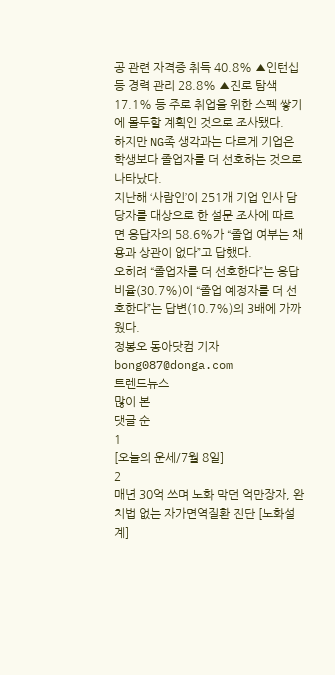공 관련 자격증 취득 40.8% ▲인턴십 등 경력 관리 28.8% ▲진로 탐색 17.1% 등 주로 취업을 위한 스펙 쌓기에 몰두할 계획인 것으로 조사됐다.
하지만 NG족 생각과는 다르게 기업은 학생보다 졸업자를 더 선호하는 것으로 나타났다.
지난해 ‘사람인’이 251개 기업 인사 담당자를 대상으로 한 설문 조사에 따르면 응답자의 58.6%가 “졸업 여부는 채용과 상관이 없다”고 답했다.
오히려 “졸업자를 더 선호한다”는 응답 비율(30.7%)이 “졸업 예정자를 더 선호한다”는 답변(10.7%)의 3배에 가까웠다.
정봉오 동아닷컴 기자 bong087@donga.com
트렌드뉴스
많이 본
댓글 순
1
[오늘의 운세/7월 8일]
2
매년 30억 쓰며 노화 막던 억만장자, 완치법 없는 자가면역질환 진단 [노화설계]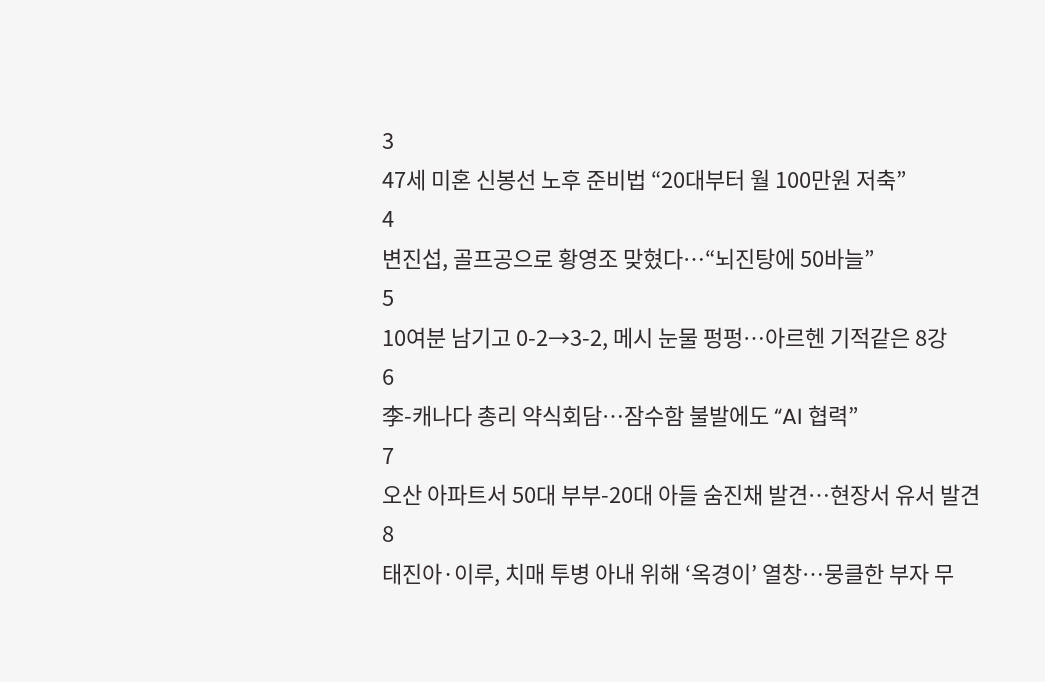3
47세 미혼 신봉선 노후 준비법 “20대부터 월 100만원 저축”
4
변진섭, 골프공으로 황영조 맞혔다…“뇌진탕에 50바늘”
5
10여분 남기고 0-2→3-2, 메시 눈물 펑펑…아르헨 기적같은 8강
6
李-캐나다 총리 약식회담…잠수함 불발에도 “AI 협력”
7
오산 아파트서 50대 부부-20대 아들 숨진채 발견…현장서 유서 발견
8
태진아·이루, 치매 투병 아내 위해 ‘옥경이’ 열창…뭉클한 부자 무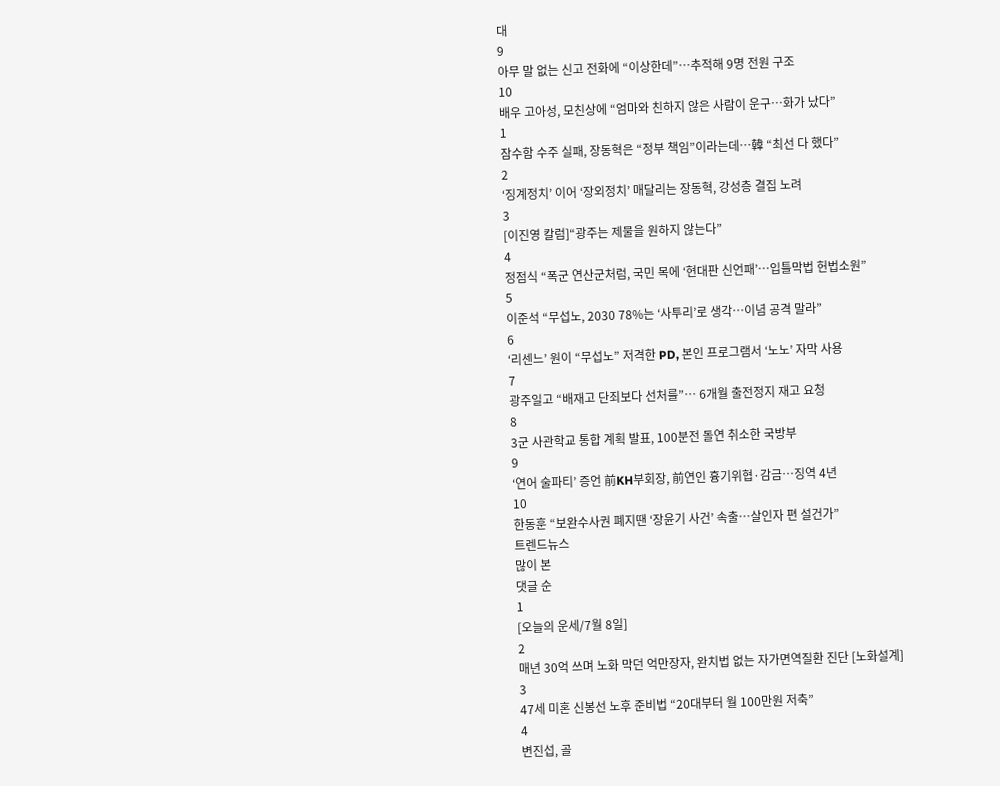대
9
아무 말 없는 신고 전화에 “이상한데”…추적해 9명 전원 구조
10
배우 고아성, 모친상에 “엄마와 친하지 않은 사람이 운구…화가 났다”
1
잠수함 수주 실패, 장동혁은 “정부 책임”이라는데…韓 “최선 다 했다”
2
‘징계정치’ 이어 ‘장외정치’ 매달리는 장동혁, 강성층 결집 노려
3
[이진영 칼럼]“광주는 제물을 원하지 않는다”
4
정점식 “폭군 연산군처럼, 국민 목에 ‘현대판 신언패’…입틀막법 헌법소원”
5
이준석 “무섭노, 2030 78%는 ‘사투리’로 생각…이념 공격 말라”
6
‘리센느’ 원이 “무섭노” 저격한 PD, 본인 프로그램서 ‘노노’ 자막 사용
7
광주일고 “배재고 단죄보다 선처를”… 6개월 출전정지 재고 요청
8
3군 사관학교 통합 계획 발표, 100분전 돌연 취소한 국방부
9
‘연어 술파티’ 증언 前KH부회장, 前연인 흉기위협·감금…징역 4년
10
한동훈 “보완수사권 폐지땐 ‘장윤기 사건’ 속출…살인자 편 설건가”
트렌드뉴스
많이 본
댓글 순
1
[오늘의 운세/7월 8일]
2
매년 30억 쓰며 노화 막던 억만장자, 완치법 없는 자가면역질환 진단 [노화설계]
3
47세 미혼 신봉선 노후 준비법 “20대부터 월 100만원 저축”
4
변진섭, 골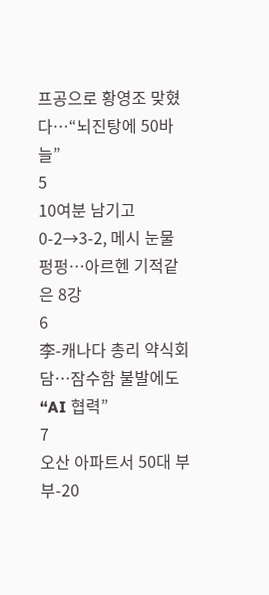프공으로 황영조 맞혔다…“뇌진탕에 50바늘”
5
10여분 남기고 0-2→3-2, 메시 눈물 펑펑…아르헨 기적같은 8강
6
李-캐나다 총리 약식회담…잠수함 불발에도 “AI 협력”
7
오산 아파트서 50대 부부-20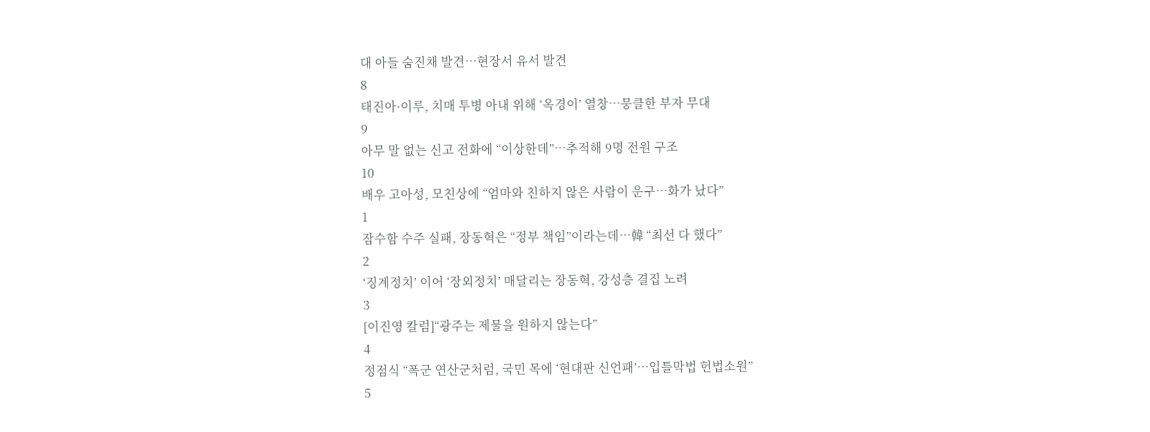대 아들 숨진채 발견…현장서 유서 발견
8
태진아·이루, 치매 투병 아내 위해 ‘옥경이’ 열창…뭉클한 부자 무대
9
아무 말 없는 신고 전화에 “이상한데”…추적해 9명 전원 구조
10
배우 고아성, 모친상에 “엄마와 친하지 않은 사람이 운구…화가 났다”
1
잠수함 수주 실패, 장동혁은 “정부 책임”이라는데…韓 “최선 다 했다”
2
‘징계정치’ 이어 ‘장외정치’ 매달리는 장동혁, 강성층 결집 노려
3
[이진영 칼럼]“광주는 제물을 원하지 않는다”
4
정점식 “폭군 연산군처럼, 국민 목에 ‘현대판 신언패’…입틀막법 헌법소원”
5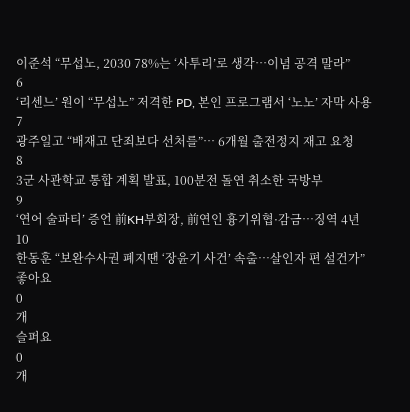이준석 “무섭노, 2030 78%는 ‘사투리’로 생각…이념 공격 말라”
6
‘리센느’ 원이 “무섭노” 저격한 PD, 본인 프로그램서 ‘노노’ 자막 사용
7
광주일고 “배재고 단죄보다 선처를”… 6개월 출전정지 재고 요청
8
3군 사관학교 통합 계획 발표, 100분전 돌연 취소한 국방부
9
‘연어 술파티’ 증언 前KH부회장, 前연인 흉기위협·감금…징역 4년
10
한동훈 “보완수사권 폐지땐 ‘장윤기 사건’ 속출…살인자 편 설건가”
좋아요
0
개
슬퍼요
0
개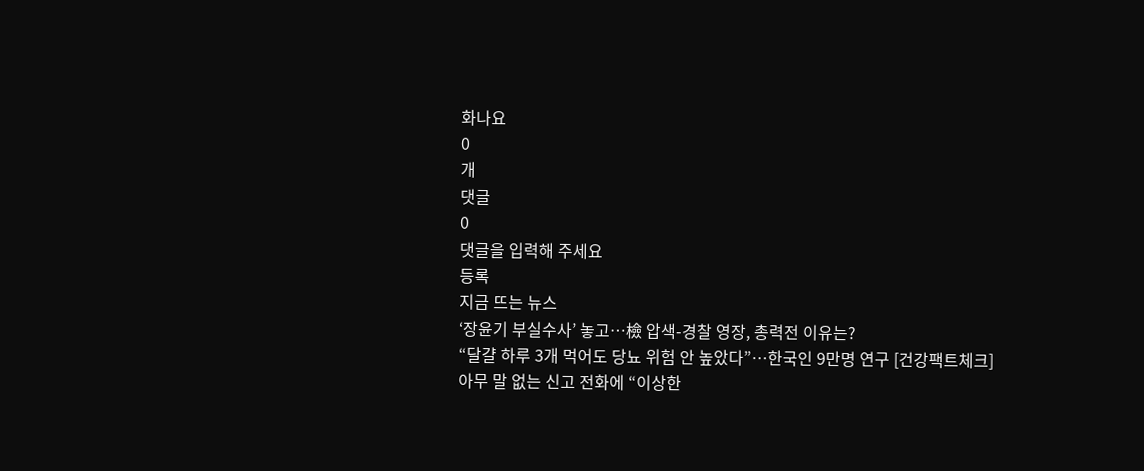화나요
0
개
댓글
0
댓글을 입력해 주세요
등록
지금 뜨는 뉴스
‘장윤기 부실수사’ 놓고…檢 압색-경찰 영장, 총력전 이유는?
“달걀 하루 3개 먹어도 당뇨 위험 안 높았다”…한국인 9만명 연구 [건강팩트체크]
아무 말 없는 신고 전화에 “이상한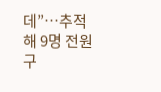데”…추적해 9명 전원 구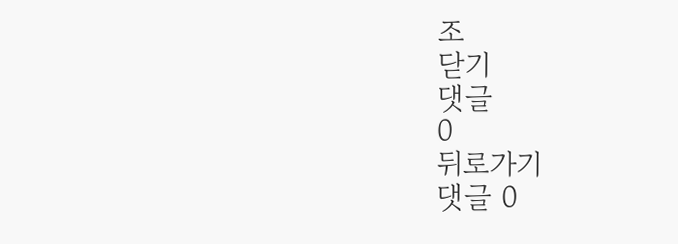조
닫기
댓글
0
뒤로가기
댓글 0